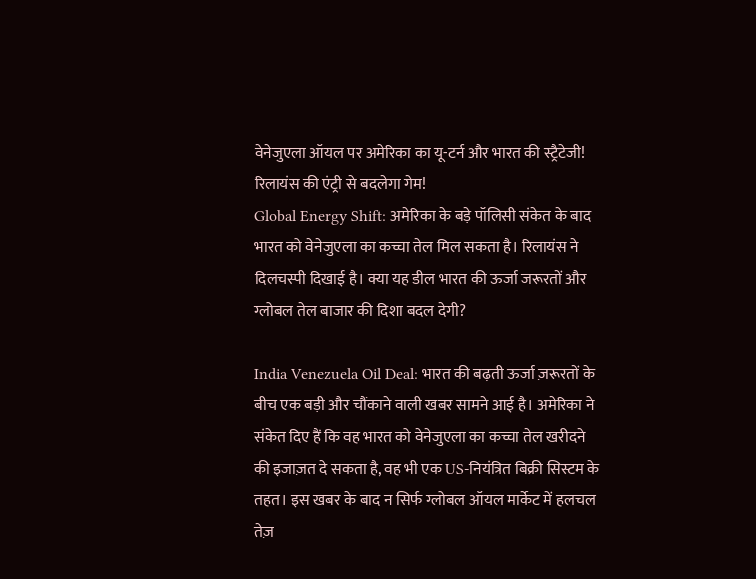वेनेजुएला ऑयल पर अमेरिका का यू-टर्न और भारत की स्ट्रैटेजी! रिलायंस की एंट्री से बदलेगा गेम!
Global Energy Shift: अमेरिका के बड़े पॉलिसी संकेत के बाद भारत को वेनेजुएला का कच्चा तेल मिल सकता है। रिलायंस ने दिलचस्पी दिखाई है। क्या यह डील भारत की ऊर्जा जरूरतों और ग्लोबल तेल बाजार की दिशा बदल देगी?

India Venezuela Oil Deal: भारत की बढ़ती ऊर्जा ज़रूरतों के बीच एक बड़ी और चौंकाने वाली खबर सामने आई है। अमेरिका ने संकेत दिए हैं कि वह भारत को वेनेजुएला का कच्चा तेल खरीदने की इजाज़त दे सकता है, वह भी एक US-नियंत्रित बिक्री सिस्टम के तहत। इस खबर के बाद न सिर्फ ग्लोबल ऑयल मार्केट में हलचल तेज़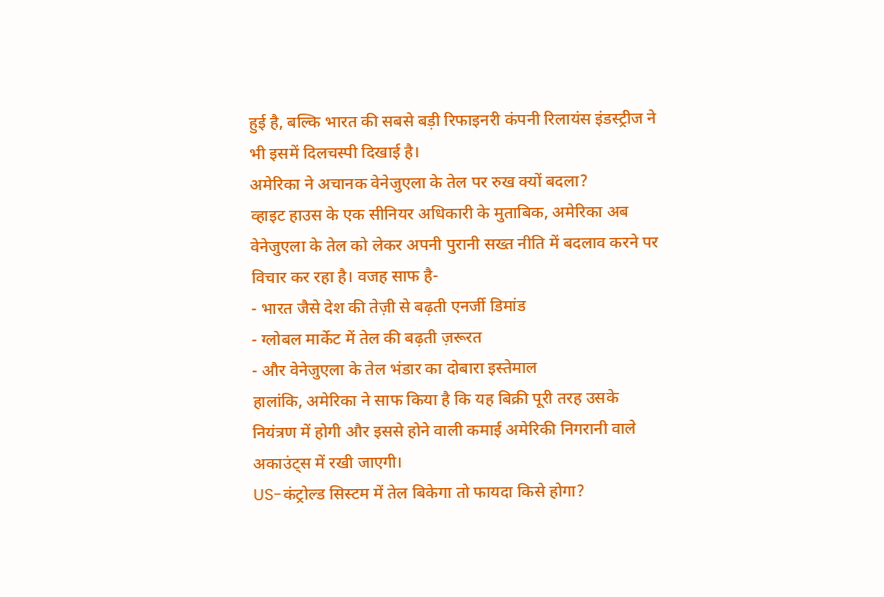हुई है, बल्कि भारत की सबसे बड़ी रिफाइनरी कंपनी रिलायंस इंडस्ट्रीज ने भी इसमें दिलचस्पी दिखाई है।
अमेरिका ने अचानक वेनेजुएला के तेल पर रुख क्यों बदला?
व्हाइट हाउस के एक सीनियर अधिकारी के मुताबिक, अमेरिका अब वेनेजुएला के तेल को लेकर अपनी पुरानी सख्त नीति में बदलाव करने पर विचार कर रहा है। वजह साफ है-
- भारत जैसे देश की तेज़ी से बढ़ती एनर्जी डिमांड
- ग्लोबल मार्केट में तेल की बढ़ती ज़रूरत
- और वेनेजुएला के तेल भंडार का दोबारा इस्तेमाल
हालांकि, अमेरिका ने साफ किया है कि यह बिक्री पूरी तरह उसके नियंत्रण में होगी और इससे होने वाली कमाई अमेरिकी निगरानी वाले अकाउंट्स में रखी जाएगी।
US-कंट्रोल्ड सिस्टम में तेल बिकेगा तो फायदा किसे होगा?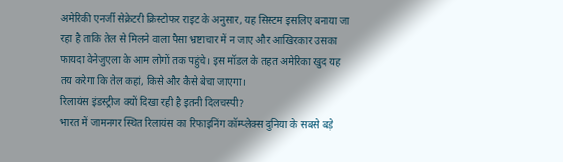अमेरिकी एनर्जी सेक्रेटरी क्रिस्टोफर राइट के अनुसार, यह सिस्टम इसलिए बनाया जा रहा है ताकि तेल से मिलने वाला पैसा भ्रष्टाचार में न जाए और आखिरकार उसका फायदा वेनेजुएला के आम लोगों तक पहुंचे। इस मॉडल के तहत अमेरिका खुद यह तय करेगा कि तेल कहां, किसे और कैसे बेचा जाएगा।
रिलायंस इंडस्ट्रीज क्यों दिखा रही है इतनी दिलचस्पी?
भारत में जामनगर स्थित रिलायंस का रिफाइनिंग कॉम्प्लेक्स दुनिया के सबसे बड़े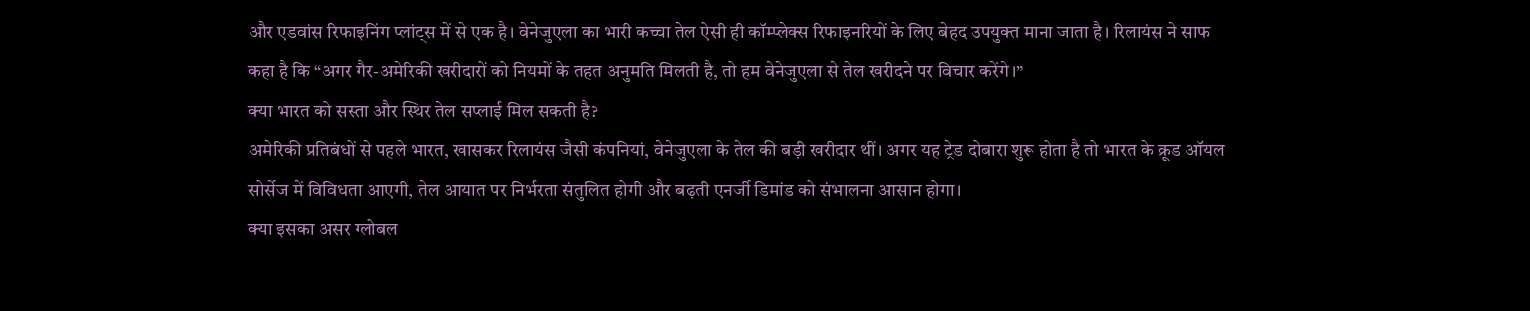और एडवांस रिफाइनिंग प्लांट्स में से एक है। वेनेजुएला का भारी कच्चा तेल ऐसी ही कॉम्प्लेक्स रिफाइनरियों के लिए बेहद उपयुक्त माना जाता है। रिलायंस ने साफ कहा है कि “अगर गैर-अमेरिकी खरीदारों को नियमों के तहत अनुमति मिलती है, तो हम वेनेजुएला से तेल खरीदने पर विचार करेंगे।”
क्या भारत को सस्ता और स्थिर तेल सप्लाई मिल सकती है?
अमेरिकी प्रतिबंधों से पहले भारत, खासकर रिलायंस जैसी कंपनियां, वेनेजुएला के तेल की बड़ी खरीदार थीं। अगर यह ट्रेड दोबारा शुरू होता है तो भारत के क्रूड ऑयल सोर्सेज में विविधता आएगी, तेल आयात पर निर्भरता संतुलित होगी और बढ़ती एनर्जी डिमांड को संभालना आसान होगा।
क्या इसका असर ग्लोबल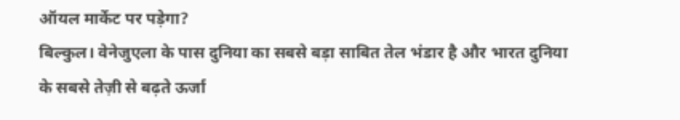ऑयल मार्केट पर पड़ेगा?
बिल्कुल। वेनेजुएला के पास दुनिया का सबसे बड़ा साबित तेल भंडार है और भारत दुनिया के सबसे तेज़ी से बढ़ते ऊर्जा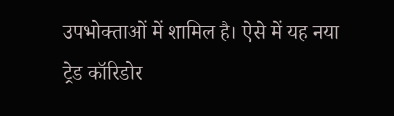उपभोक्ताओं में शामिल है। ऐसे में यह नया ट्रेड कॉरिडोर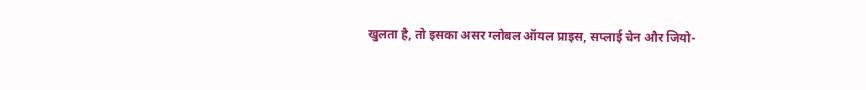खुलता है, तो इसका असर ग्लोबल ऑयल प्राइस, सप्लाई चेन और जियो-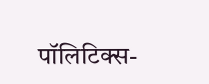पॉलिटिक्स-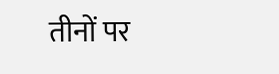तीनों पर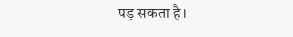पड़ सकता है।